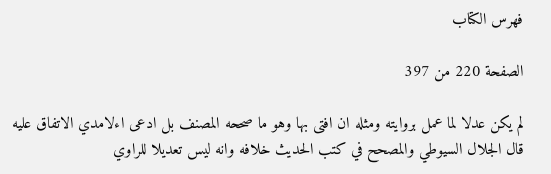فهرس الكتاب

الصفحة 220 من 397

لم يكن عدلا لما عمل بروايته ومثله ان افتى بها وهو ما صححه المصنف بل ادعى اءلامدي الاتفاق عليه قال الجلال السيوطي والمصحح في كتب الحديث خلافه وانه ليس تعديلا للراوي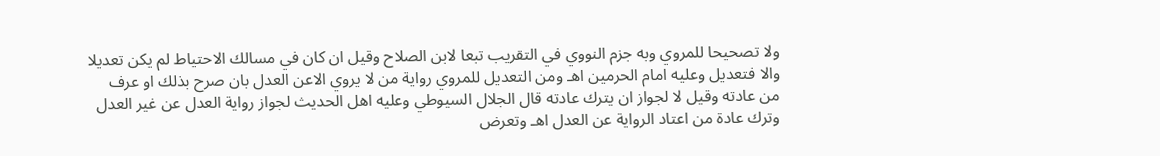ولا تصحيحا للمروي وبه جزم النووي في التقريب تبعا لابن الصلاح وقيل ان كان في مسالك الاحتياط لم يكن تعديلا والا فتعديل وعليه امام الحرمين اهـ ومن التعديل للمروي رواية من لا يروي الاعن العدل بان صرح بذلك او عرف من عادته وقيل لا لجواز ان يترك عادته قال الجلال السيوطي وعليه اهل الحديث لجواز رواية العدل عن غير العدل وترك عادة من اعتاد الرواية عن العدل اهـ وتعرض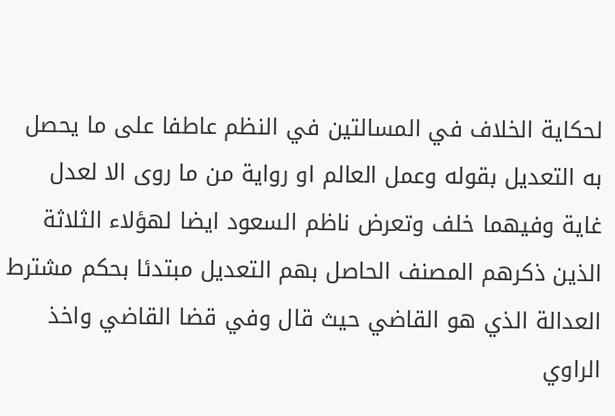لحكاية الخلاف في المسالتين في النظم عاطفا على ما يحصل به التعديل بقوله وعمل العالم او رواية من ما روى الا لعدل غاية وفيهما خلف وتعرض ناظم السعود ايضا لهؤلاء الثلاثة الذين ذكرهم المصنف الحاصل بهم التعديل مبتدئا بحكم مشترط العدالة الذي هو القاضي حيث قال وفي قضا القاضي واخذ الراوي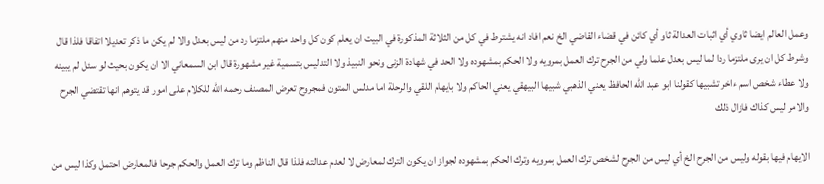وعمل العالم ايضا ثاوي أي اثبات العدالة ثاو أي كائن في قضاء القاضي الخ نعم افاد انه يشترط في كل من الثلاثة المذكورة في البيت ان يعلم كون كل واحد منهم ملتزما رد من ليس بعدل والا لم يكن ما ذكر تعديلا اتفاقا فلذا قال وشرط كل ان يرى ملتزما ردا لما ليس بعدل علما ولي من الجرح ترك العمل بمرويه ولا الحكم بمشهوده ولا الحد في شهادة الزنى ونحو النبيذ ولا التدليس بتسمية غير مشهورة قال ابن السمعاني الا ان يكون بحيث لو سئل لم يبينه ولا عطاء شخص اسم ءاخر تشبيها كقولنا ابو عبد الله الحافظ يعني الذهبي شبيها البيهقي يعني الحاكم ولا بايهام اللقي والرحلة اما مدلس المتون فمجروح تعرض المصنف رحمه الله للكلام على امور قد يتوهم انها تقتضي الجرح والامر ليس كذاك فازال ذلك

الايهام فيها بقوله وليس من الجرح الخ أي ليس من الجرح لشخص ترك العمل بمرويه وترك الحكم بمشهوده لجواز ان يكون الترك لمعارض لا لعدم عدالته فلذا قال الناظم وما ترك العمل والحكم جرحا فالمعارض احتمل وكذا ليس من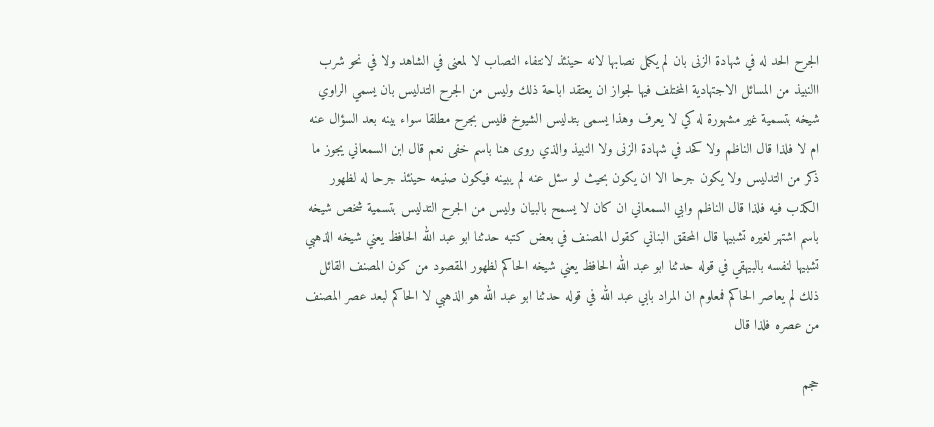الجرح الحد له في شهادة الزنى بان لم يكمل نصابها لانه حينئذ لانتفاء النصاب لا لمعنى في الشاهد ولا في نحو شرب االنبيذ من المسائل الاجتهادية المختلف فيها لجواز ان يعتقد اباحة ذلك وليس من الجرح التدليس بان يسمي الراوي شيخه بتسمية غير مشهورة له كي لا يعرف وهذا يسمى بتدليس الشيوخ فليس بجرح مطلقا سواء بينه بعد السؤال عنه ام لا فلذا قال الناظم ولا كحد في شهادة الزنى ولا النبيذ والذي روى هنا باسم خفى نعم قال ابن السمعاني يجوز ما ذكر من التدليس ولا يكون جرحا الا ان يكون بحيث لو سئل عنه لم يبينه فيكون صنيعه حينئذ جرحا له لظهور الكذب فيه فلذا قال الناظم وابي السمعاني ان كان لا يسمح بالبيان وليس من الجرح التدليس بتسمية شخص شيخه باسم اشتهر لغيره تشبيها قال المحقق البناني كقول المصنف في بعض كتبه حدثنا ابو عبد الله الحافظ يعني شيخه الذهبي تشبيها لنفسه بالبيهقي في قوله حدثنا ابو عبد الله الحافظ يعني شيخه الحاكم لظهور المقصود من كون المصنف القائل ذلك لم يعاصر الحاكم فمعلوم ان المراد بابي عبد الله في قوله حدثنا ابو عبد الله هو الذهبي لا الحاكم لبعد عصر المصنف من عصره فلذا قال

حجم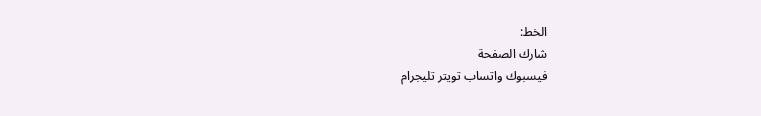الخط:
شارك الصفحة
فيسبوك واتساب تويتر تليجرام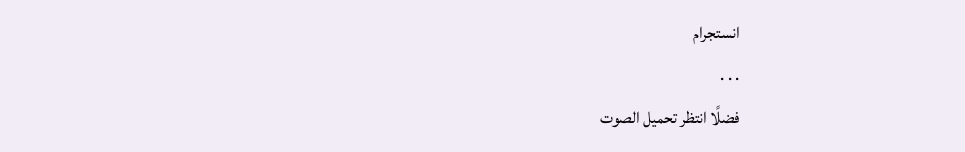انستجرام
. . .
فضلًا انتظر تحميل الصوت